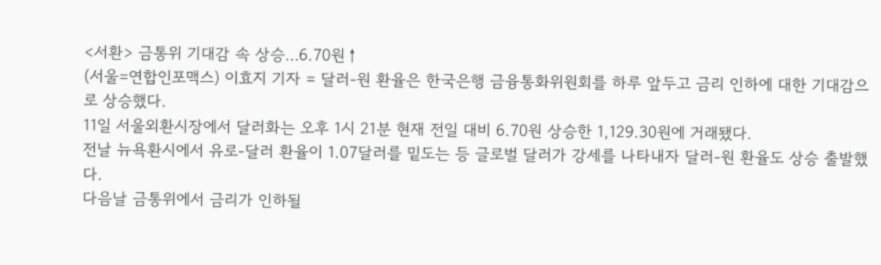<서환> 금통위 기대감 속 상승…6.70원↑
(서울=연합인포맥스) 이효지 기자 = 달러-원 환율은 한국은행 금융통화위원회를 하루 앞두고 금리 인하에 대한 기대감으로 상승했다.
11일 서울외환시장에서 달러화는 오후 1시 21분 현재 전일 대비 6.70원 상승한 1,129.30원에 거래됐다.
전날 뉴욕환시에서 유로-달러 환율이 1.07달러를 밑도는 등 글로벌 달러가 강세를 나타내자 달러-원 환율도 상승 출발했다.
다음날 금통위에서 금리가 인하될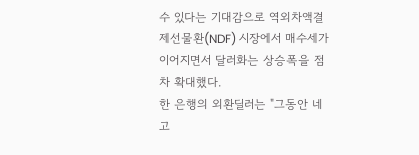수 있다는 기대감으로 역외차액결제선물환(NDF) 시장에서 매수세가 이어지면서 달러화는 상승폭을 점차 확대했다.
한 은행의 외환딜러는 "그동안 네고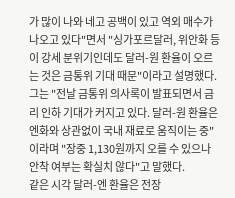가 많이 나와 네고 공백이 있고 역외 매수가 나오고 있다"면서 "싱가포르달러, 위안화 등이 강세 분위기인데도 달러-원 환율이 오르는 것은 금통위 기대 때문"이라고 설명했다.
그는 "전날 금통위 의사록이 발표되면서 금리 인하 기대가 커지고 있다. 달러-원 환율은 엔화와 상관없이 국내 재료로 움직이는 중"이라며 "장중 1,130원까지 오를 수 있으나 안착 여부는 확실치 않다"고 말했다.
같은 시각 달러-엔 환율은 전장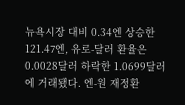뉴욕시장 대비 0.34엔 상승한 121.47엔, 유로-달러 환율은 0.0028달러 하락한 1.0699달러에 거래됐다. 엔-원 재정환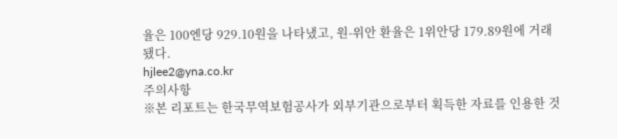율은 100엔당 929.10원을 나타냈고, 원-위안 환율은 1위안당 179.89원에 거래됐다.
hjlee2@yna.co.kr
주의사항
※본 리포트는 한국무역보험공사가 외부기관으로부터 획득한 자료를 인용한 것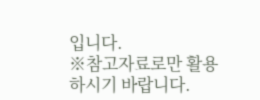입니다.
※참고자료로만 활용하시기 바랍니다.